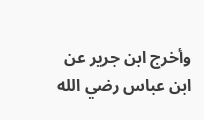وأخرج ابن جرير عن ابن عباس رضي الله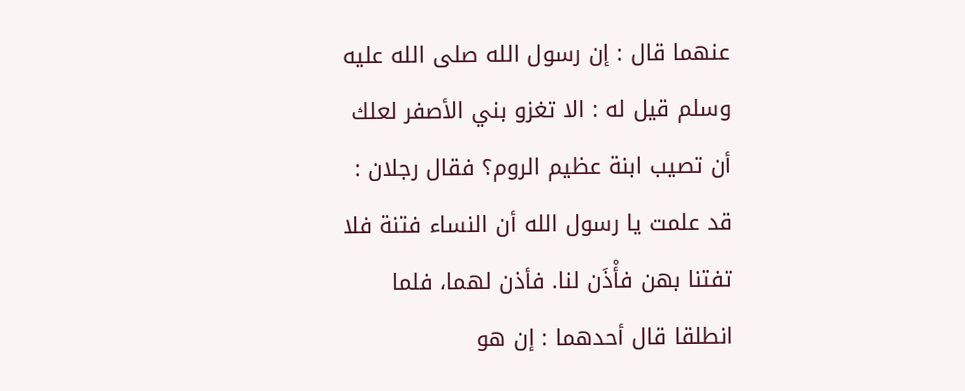عنهما قال : إن رسول الله صلى الله عليه وسلم قيل له : الا تغزو بني الأصفر لعلك أن تصيب ابنة عظيم الروم؟ فقال رجلان : قد علمت يا رسول الله أن النساء فتنة فلا تفتنا بهن فأْذَن لنا. فأذن لهما، فلما انطلقا قال أحدهما : إن هو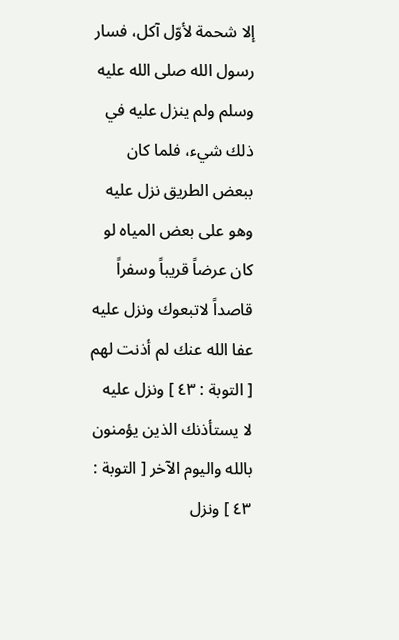إلا شحمة لأوّل آكل، فسار رسول الله صلى الله عليه وسلم ولم ينزل عليه في ذلك شيء، فلما كان ببعض الطريق نزل عليه وهو على بعض المياه لو كان عرضاً قريباً وسفراً قاصداً لاتبعوك ونزل عليه عفا الله عنك لم أذنت لهم [ التوبة : ٤٣ ] ونزل عليه لا يستأذنك الذين يؤمنون بالله واليوم الآخر [ التوبة : ٤٣ ] ونزل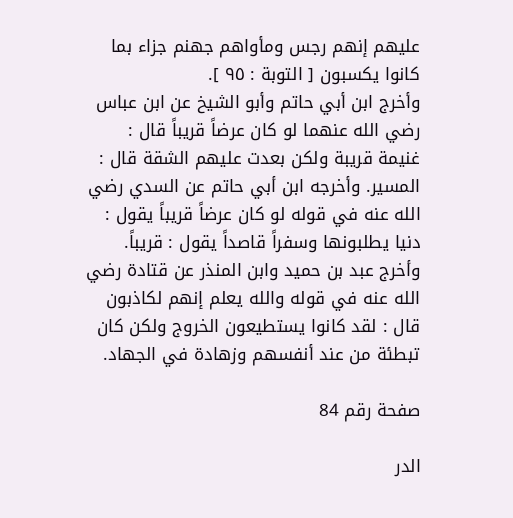عليهم إنهم رجس ومأواهم جهنم جزاء بما كانوا يكسبون [ التوبة : ٩٥ ].
وأخرج ابن أبي حاتم وأبو الشيخ عن ابن عباس رضي الله عنهما لو كان عرضاً قريباً قال : غنيمة قريبة ولكن بعدت عليهم الشقة قال : المسير. وأخرجه ابن أبي حاتم عن السدي رضي الله عنه في قوله لو كان عرضاً قريباً يقول : دنيا يطلبونها وسفراً قاصداً يقول : قريباً.
وأخرج عبد بن حميد وابن المنذر عن قتادة رضي الله عنه في قوله والله يعلم إنهم لكاذبون قال : لقد كانوا يستطيعون الخروج ولكن كان تبطئة من عند أنفسهم وزهادة في الجهاد.

صفحة رقم 84

الدر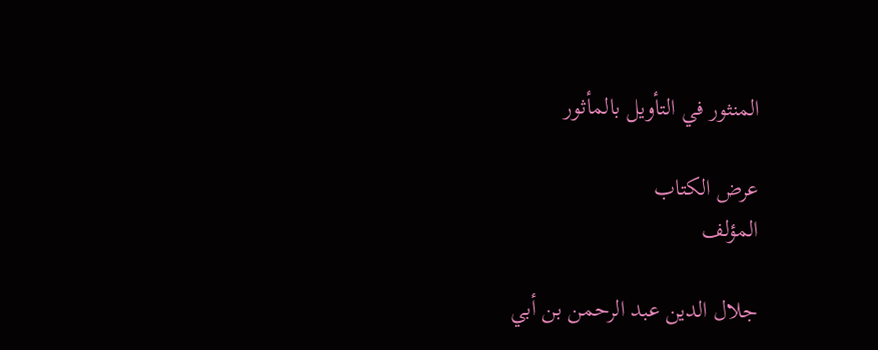المنثور في التأويل بالمأثور

عرض الكتاب
المؤلف

جلال الدين عبد الرحمن بن أبي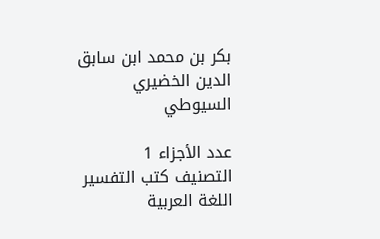بكر بن محمد ابن سابق الدين الخضيري السيوطي

عدد الأجزاء 1
التصنيف كتب التفسير
اللغة العربية